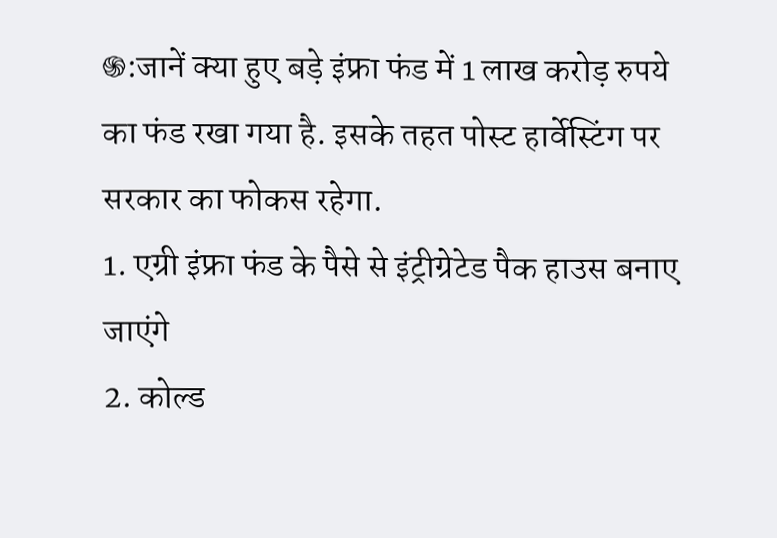֍:जानें क्या हुए बड़े इंफ्रा फंड में 1 लाख करोड़ रुपये का फंड रखा गया है. इसके तहत पोस्ट हार्वेस्टिंग पर सरकार का फोकस रहेगा.
1. एग्री इंफ्रा फंड के पैसे से इंट्रीग्रेटेड पैक हाउस बनाए जाएंगे
2. कोल्ड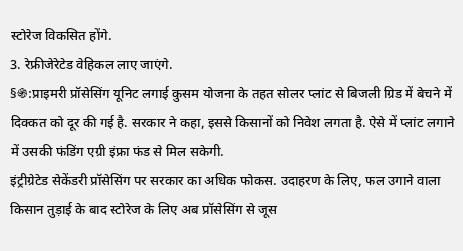स्टोरेज विकसित होंगे.
3. रेफ्रीजेरेटेड वेहिकल लाए जाएंगे.
§֍:प्राइमरी प्रॉसेसिंग यूनिट लगाई कुसम योजना के तहत सोलर प्लांट से बिजली ग्रिड में बेचने में दिक्कत को दूर की गई है. सरकार ने कहा, इससे किसानों को निवेश लगता है. ऐसे में प्लांट लगाने में उसकी फंडिंग एग्री इंफ्रा फंड से मिल सकेगी.
इंट्रीग्रेटेड सेकेंडरी प्रॉसेसिंग पर सरकार का अधिक फोकस. उदाहरण के लिए, फल उगाने वाला किसान तुड़ाई के बाद स्टोरेज के लिए अब प्रॉसेसिंग से जूस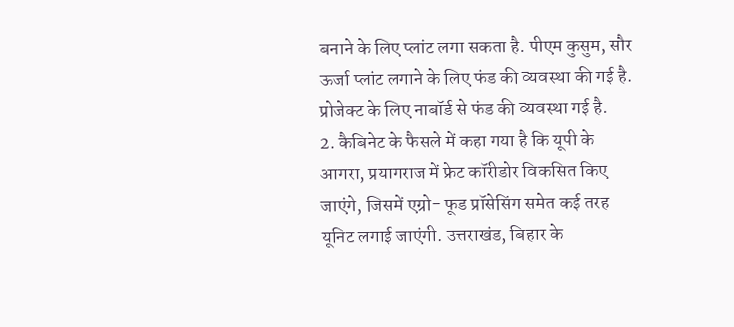बनाने के लिए प्लांट लगा सकता है. पीएम कुसुम, सौर ऊर्जा प्लांट लगाने के लिए फंड की व्यवस्था की गई है. प्रोजेक्ट के लिए नाबॉर्ड से फंड की व्यवस्था गई है.
2. कैबिनेट के फैसले में कहा गया है कि यूपी के आगरा, प्रयागराज में फ्रेट कॉरीडोर विकसित किए जाएंगे, जिसमें एग्रो- फूड प्रॉसेसिंग समेत कई तरह यूनिट लगाई जाएंगी. उत्तराखंड, बिहार के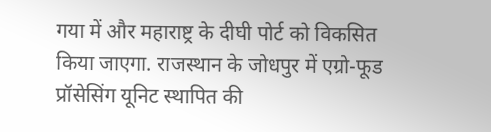गया में और महाराष्ट्र के दीघी पोर्ट को विकसित किया जाएगा. राजस्थान के जोधपुर में एग्रो-फूड प्रॉसेसिंग यूनिट स्थापित की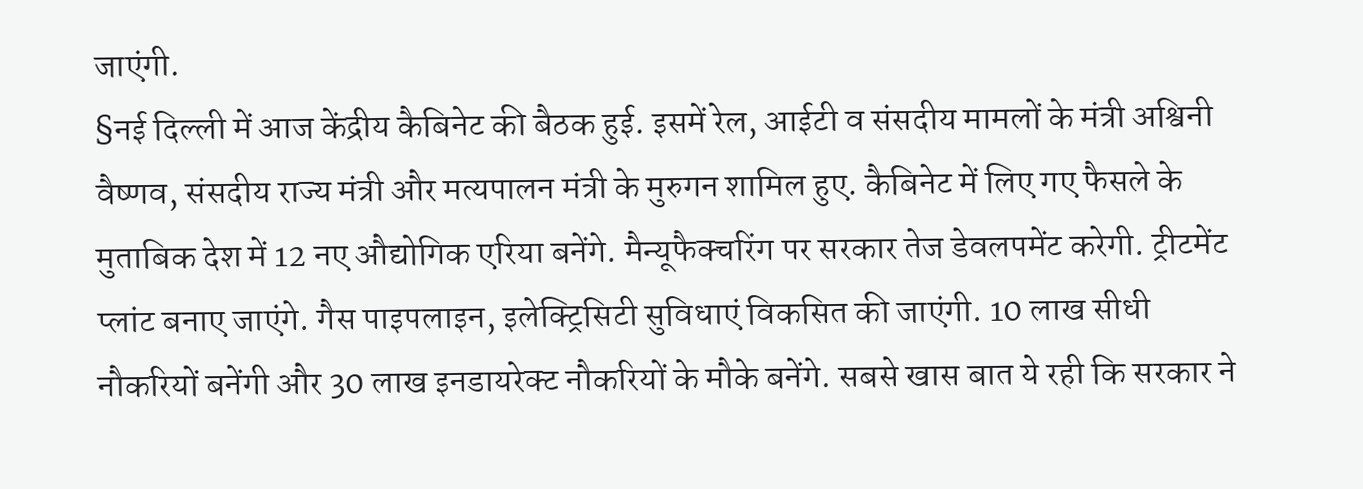जाएंगी.
§नई दिल्ली में आज केंद्रीय कैबिनेट की बैठक हुई. इसमें रेल, आईटी व संसदीय मामलों के मंत्री अश्विनी वैष्णव, संसदीय राज्य मंत्री और मत्यपालन मंत्री के मुरुगन शामिल हुए. कैबिनेट में लिए गए फैसले के मुताबिक देश में 12 नए औद्योगिक एरिया बनेंगे. मैन्यूफैक्चरिंग पर सरकार तेज डेवलपमेंट करेगी. ट्रीटमेंट प्लांट बनाए जाएंगे. गैस पाइपलाइन, इलेक्ट्रिसिटी सुविधाएं विकसित की जाएंगी. 10 लाख सीधी नौकरियों बनेंगी और 30 लाख इनडायरेक्ट नौकरियों के मौके बनेंगे. सबसे खास बात ये रही कि सरकार ने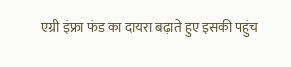एग्री इंफ्रा फंड का दायरा बढ़ाते हुए इसकी पहुंच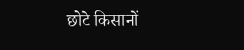छोटे किसानों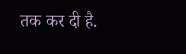तक कर दी है.